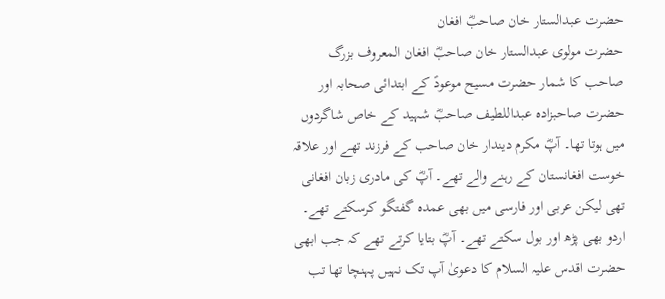حضرت عبدالستار خان صاحبؓ افغان
حضرت مولوی عبدالستار خان صاحبؓ افغان المعروف بزرگ صاحب کا شمار حضرت مسیح موعودؑ کے ابتدائی صحابہ اور حضرت صاحبزادہ عبداللطیف صاحبؓ شہید کے خاص شاگردوں میں ہوتا تھا۔ آپؓ مکرم دیندار خان صاحب کے فرزند تھے اور علاقہ خوست افغانستان کے رہنے والے تھے۔ آپؓ کی مادری زبان افغانی تھی لیکن عربی اور فارسی میں بھی عمدہ گفتگو کرسکتے تھے۔ اردو بھی پڑھ اور بول سکتے تھے۔ آپؓ بتایا کرتے تھے کہ جب ابھی حضرت اقدس علیہ السلام کا دعویٰ آپ تک نہیں پہنچا تھا تب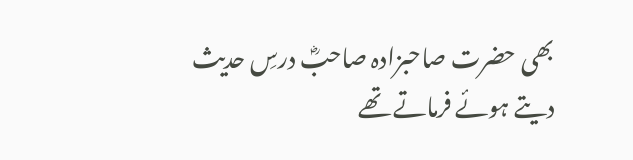بھی حضرت صاحبزادہ صاحبؓ درسِ حدیث دیتے ہوئے فرماتے تھے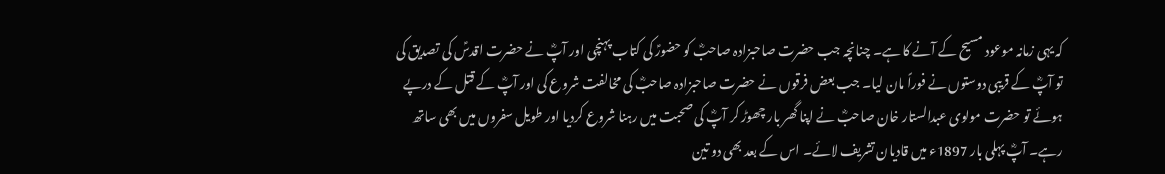کہ یہی زمانہ موعود مسیح کے آنے کا ہے۔ چنانچہ جب حضرت صاحبزادہ صاحبؓ کو حضورؑ کی کتاب پہنچی اور آپؓ نے حضرت اقدسؑ کی تصدیق کی تو آپؓ کے قریبی دوستوں نے فوراً مان لیا۔ جب بعض فرقوں نے حضرت صاحبزادہ صاحبؓ کی مخالفت شروع کی اور آپؓ کے قتل کے درپے ہوئے تو حضرت مولوی عبدالستار خان صاحبؓ نے اپنا گھر بار چھوڑ کر آپؓ کی صحبت میں رہنا شروع کردیا اور طویل سفروں میں بھی ساتھ رہے۔ آپؓ پہلی بار 1897ء میں قادیان تشریف لائے۔ اس کے بعد بھی دو تین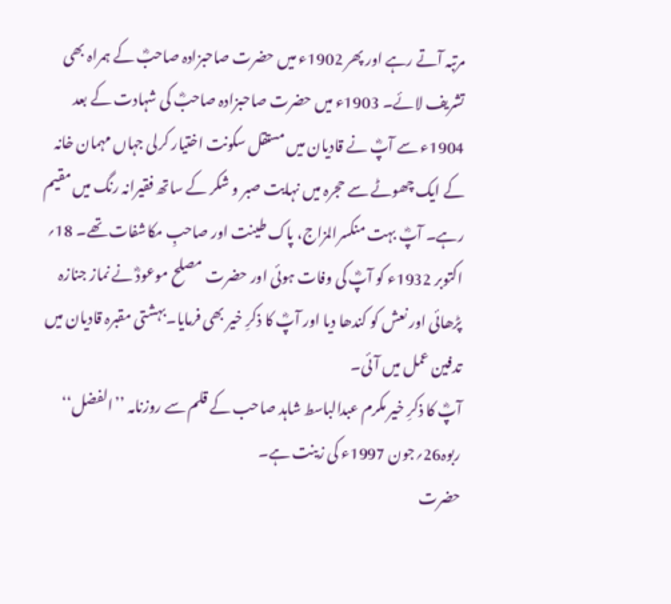مرتبہ آتے رہے اور پھر 1902ء میں حضرت صاحبزادہ صاحبؓ کے ہمراہ بھی تشریف لائے۔ 1903ء میں حضرت صاحبزادہ صاحبؓ کی شہادت کے بعد 1904ء سے آپؓ نے قادیان میں مستقل سکونت اختیار کرلی جہاں مہمان خانہ کے ایک چھوٹے سے حجرہ میں نہایت صبر و شکر کے ساتھ فقیرانہ رنگ میں مقیم رہے۔ آپؓ بہت منکسرالمزاج، پاک طینت اور صاحبِ مکاشفات تھے۔ 18؍ اکتوبر 1932ء کو آپؓ کی وفات ہوئی اور حضرت مصلح موعودؓ نے نماز جنازہ پڑھائی اور نعش کو کندھا دیا اور آپؓ کا ذکرِ خیر بھی فرمایا۔بہشتی مقبرہ قادیان میں تدفین عمل میں آئی۔
آپؓ کا ذکرِ خیر مکرم عبدالباسط شاہد صاحب کے قلم سے روزنامہ ’’الفضل‘‘ ربوہ26؍جون 1997ء کی زینت ہے۔
حضرت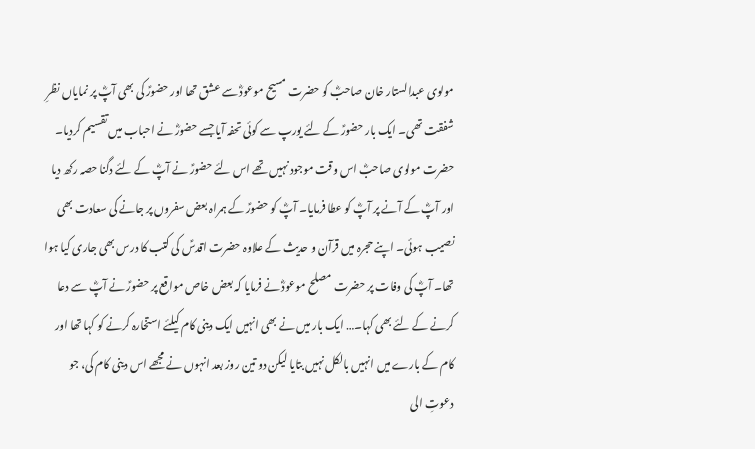مولوی عبدالستار خان صاحبؓ کو حضرت مسیح موعودؓ سے عشق تھا اور حضورؑ کی بھی آپؓ پر نمایاں نظرِ شفقت تھی۔ ایک بار حضورؑ کے لئے یورپ سے کوئی تحفہ آیا جسے حضورؓ نے احباب میں تقسیم کردیا۔ حضرت مولوی صاحبؓ اس وقت موجود نہیں تھے اس لئے حضورؑ نے آپؓ کے لئے دگنا حصہ رکھ دیا اور آپؓ کے آنے پر آپؓ کو عطا فرمایا۔ آپؓ کو حضورؑ کے ہمراہ بعض سفروں پر جانے کی سعادت بھی نصیب ہوئی۔ اپنے حجرہ میں قرآن و حدیث کے علاوہ حضرت اقدسؑ کی کتب کا درس بھی جاری کیا ہوا تھا۔ آپؓ کی وفات پر حضرت مصلح موعودؓ نے فرمایا کہ بعض خاص مواقع پر حضورؑ نے آپؓ سے دعا کرنے کے لئے بھی کہا۔… ایک بار میں نے بھی انہیں ایک دینی کام کیلئے استخارہ کرنے کو کہا تھا اور کام کے بارے میں انہیں بالکل نہیں بتایا لیکن دو تین روز بعد انہوں نے مجھے اس دینی کام کی، جو دعوتِ الی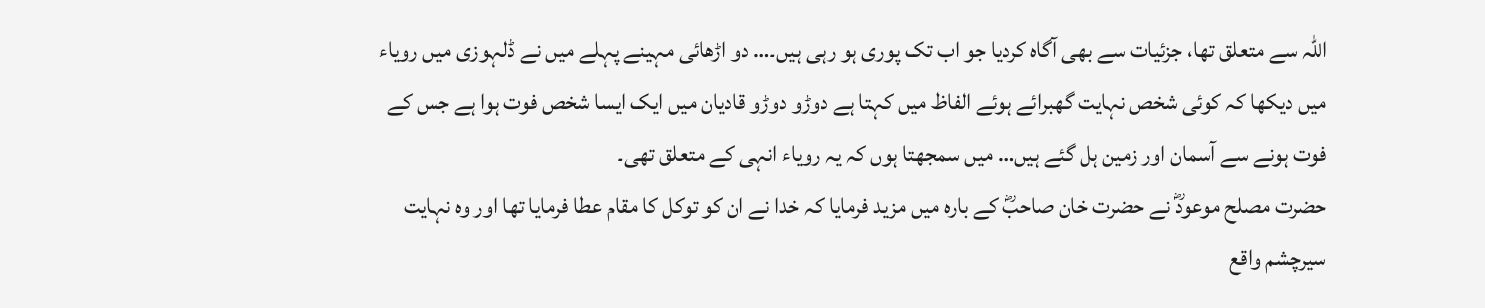اللہ سے متعلق تھا، جزئیات سے بھی آگاہ کردیا جو اب تک پوری ہو رہی ہیں۔… دو اڑھائی مہینے پہلے میں نے ڈلہوزی میں رویاء میں دیکھا کہ کوئی شخص نہایت گھبرائے ہوئے الفاظ میں کہتا ہے دوڑو دوڑو قادیان میں ایک ایسا شخص فوت ہوا ہے جس کے فوت ہونے سے آسمان اور زمین ہل گئے ہیں… میں سمجھتا ہوں کہ یہ رویاء انہی کے متعلق تھی۔
حضرت مصلح موعودؓ نے حضرت خان صاحبؓ کے بارہ میں مزید فرمایا کہ خدا نے ان کو توکل کا مقام عطا فرمایا تھا اور وہ نہایت سیرچشم واقع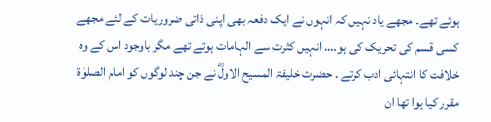ہوئے تھے۔ مجھے یاد نہیں کہ انہوں نے ایک دفعہ بھی اپنی ذاتی ضروریات کے لئے مجھے کسی قسم کی تحریک کی ہو۔… انہیں کثرت سے الہامات ہوتے تھے مگر باوجود اس کے وہ خلافت کا انتہائی ادب کرتے ۔ حضرت خلیفۃ المسیح الاولؓ نے جن چند لوگوں کو امام الصلوٰۃ مقرر کیا ہوا تھا ان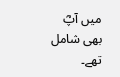میں آپؓ بھی شامل تھے۔